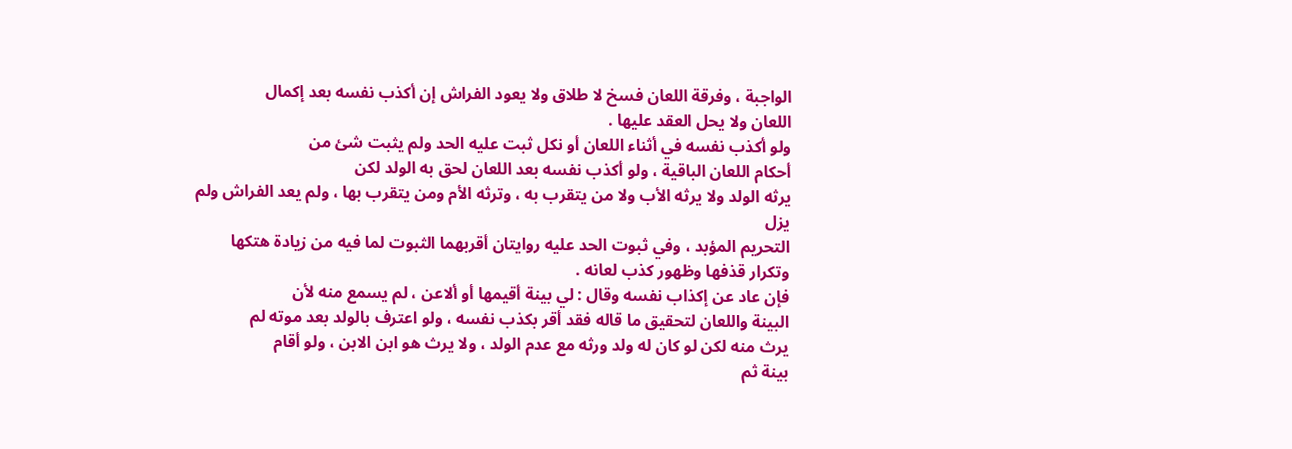الواجبة ، وفرقة اللعان فسخ لا طلاق ولا يعود الفراش إن أكذب نفسه بعد إكمال
اللعان ولا يحل العقد عليها .
ولو أكذب نفسه في أثناء اللعان أو نكل ثبت عليه الحد ولم يثبت شئ من
أحكام اللعان الباقية ، ولو أكذب نفسه بعد اللعان لحق به الولد لكن
يرثه الولد ولا يرثه الأب ولا من يتقرب به ، وترثه الأم ومن يتقرب بها ، ولم يعد الفراش ولم يزل
التحريم المؤبد ، وفي ثبوت الحد عليه روايتان أقربهما الثبوت لما فيه من زيادة هتكها
وتكرار قذفها وظهور كذب لعانه .
فإن عاد عن إكذاب نفسه وقال : لي بينة أقيمها أو ألاعن ، لم يسمع منه لأن
البينة واللعان لتحقيق ما قاله فقد أقر بكذب نفسه ، ولو اعترف بالولد بعد موته لم
يرث منه لكن لو كان له ولد ورثه مع عدم الولد ، ولا يرث هو ابن الابن ، ولو أقام
بينة ثم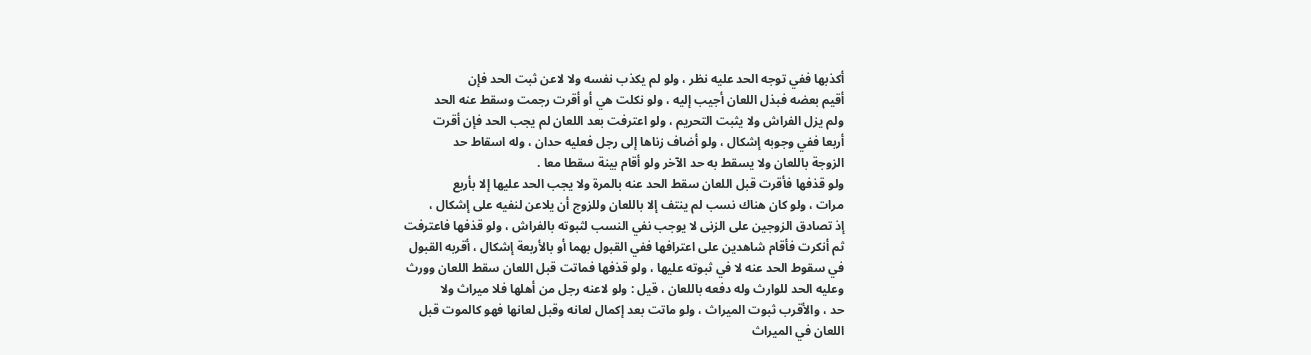أكذبها ففي توجه الحد عليه نظر ، ولو لم يكذب نفسه ولا لاعن ثبت الحد فإن
أقيم بعضه فبذل اللعان أجيب إليه ، ولو نكلت هي أو أقرت رجمت وسقط عنه الحد
ولم يزل الفراش ولا يثبت التحريم ، ولو اعترفت بعد اللعان لم يجب الحد فإن أقرت
أربعا ففي وجوبه إشكال ، ولو أضاف زناها إلى رجل فعليه حدان ، وله اسقاط حد
الزوجة باللعان ولا يسقط به حد الآخر ولو أقام بينة سقطا معا .
ولو قذفها فأقرت قبل اللعان سقط الحد عنه بالمرة ولا يجب الحد عليها إلا بأربع
مرات ، ولو كان هناك نسب لم ينتف إلا باللعان وللزوج أن يلاعن لنفيه على إشكال ،
إذ تصادق الزوجين على الزنى لا يوجب نفي النسب لثبوته بالفراش ، ولو قذفها فاعترفت
ثم أنكرت فأقام شاهدين على اعترافها ففي القبول بهما أو بالأربعة إشكال ، أقربه القبول
في سقوط الحد عنه لا في ثبوته عليها ، ولو قذفها فماتت قبل اللعان سقط اللعان وورث
وعليه الحد للوارث وله دفعه باللعان ، قيل : ولو لاعنه رجل من أهلها فلا ميراث ولا
حد ، والأقرب ثبوت الميراث ، ولو ماتت بعد إكمال لعانه وقبل لعانها فهو كالموت قبل
اللعان في الميراث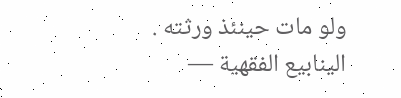ولو مات حينئذ ورثته .
الينابيع الفقهية —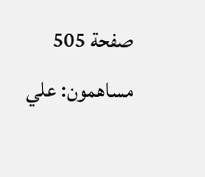صفحة 505
مساهمون: علي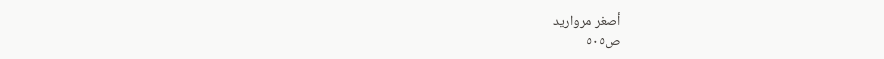أصغر مرواريد
ص٥٠٥